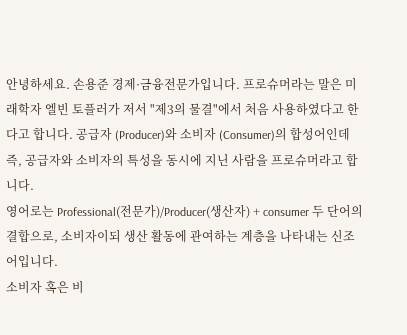안녕하세요. 손용준 경제·금융전문가입니다. 프로슈머라는 말은 미래학자 엘빈 토플러가 저서 "제3의 물결"에서 처음 사용하였다고 한다고 합니다. 공급자 (Producer)와 소비자 (Consumer)의 합성어인데 즉, 공급자와 소비자의 특성을 동시에 지닌 사람을 프로슈머라고 합니다.
영어로는 Professional(전문가)/Producer(생산자) + consumer 두 단어의 결합으로, 소비자이되 생산 활동에 관여하는 계층을 나타내는 신조어입니다.
소비자 혹은 비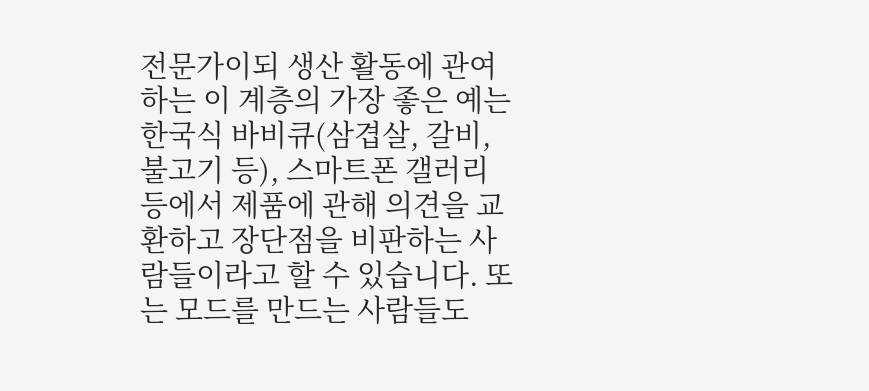전문가이되 생산 활동에 관여하는 이 계층의 가장 좋은 예는 한국식 바비큐(삼겹살, 갈비, 불고기 등), 스마트폰 갤러리 등에서 제품에 관해 의견을 교환하고 장단점을 비판하는 사람들이라고 할 수 있습니다. 또는 모드를 만드는 사람들도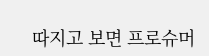따지고 보면 프로슈머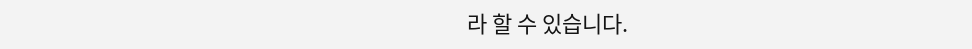라 할 수 있습니다.